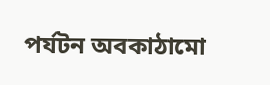পর্যটন অবকাঠামো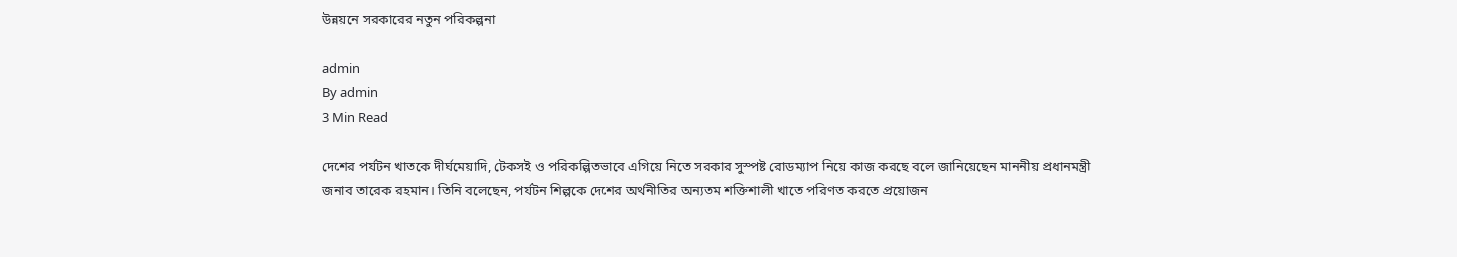উন্নয়নে সরকারের নতুন পরিকল্পনা

admin
By admin
3 Min Read

দেশের পর্যটন খাতকে দীর্ঘমেয়াদি, টেকসই ও পরিকল্পিতভাবে এগিয়ে নিতে সরকার সুস্পষ্ট রোডম্যাপ নিয়ে কাজ করছে বলে জানিয়েছেন মাননীয় প্রধানমন্ত্রী জনাব তারেক রহমান। তিনি বলেছেন, পর্যটন শিল্পকে দেশের অর্থনীতির অন্যতম শক্তিশালী খাতে পরিণত করতে প্রয়োজন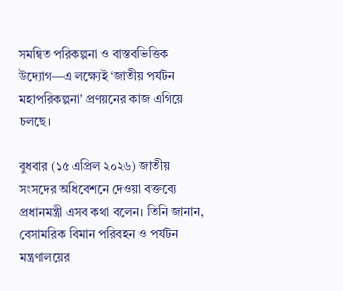সমন্বিত পরিকল্পনা ও বাস্তবভিত্তিক উদ্যোগ—এ লক্ষ্যেই ‘জাতীয় পর্যটন মহাপরিকল্পনা’ প্রণয়নের কাজ এগিয়ে চলছে।

বুধবার (১৫ এপ্রিল ২০২৬) জাতীয় সংসদের অধিবেশনে দেওয়া বক্তব্যে প্রধানমন্ত্রী এসব কথা বলেন। তিনি জানান, বেসামরিক বিমান পরিবহন ও পর্যটন মন্ত্রণালয়ের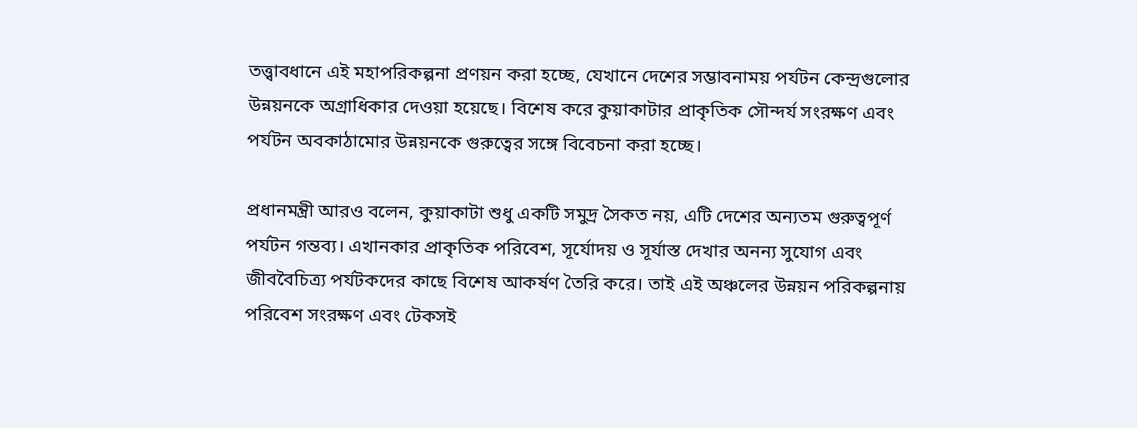তত্ত্বাবধানে এই মহাপরিকল্পনা প্রণয়ন করা হচ্ছে, যেখানে দেশের সম্ভাবনাময় পর্যটন কেন্দ্রগুলোর উন্নয়নকে অগ্রাধিকার দেওয়া হয়েছে। বিশেষ করে কুয়াকাটার প্রাকৃতিক সৌন্দর্য সংরক্ষণ এবং পর্যটন অবকাঠামোর উন্নয়নকে গুরুত্বের সঙ্গে বিবেচনা করা হচ্ছে।

প্রধানমন্ত্রী আরও বলেন, কুয়াকাটা শুধু একটি সমুদ্র সৈকত নয়, এটি দেশের অন্যতম গুরুত্বপূর্ণ পর্যটন গন্তব্য। এখানকার প্রাকৃতিক পরিবেশ, সূর্যোদয় ও সূর্যাস্ত দেখার অনন্য সুযোগ এবং জীববৈচিত্র্য পর্যটকদের কাছে বিশেষ আকর্ষণ তৈরি করে। তাই এই অঞ্চলের উন্নয়ন পরিকল্পনায় পরিবেশ সংরক্ষণ এবং টেকসই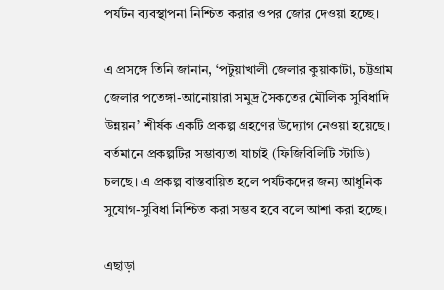পর্যটন ব্যবস্থাপনা নিশ্চিত করার ওপর জোর দেওয়া হচ্ছে।

এ প্রসঙ্গে তিনি জানান, ‘পটুয়াখালী জেলার কুয়াকাটা, চট্টগ্রাম জেলার পতেঙ্গা-আনোয়ারা সমুদ্র সৈকতের মৌলিক সুবিধাদি উন্নয়ন’ শীর্ষক একটি প্রকল্প গ্রহণের উদ্যোগ নেওয়া হয়েছে। বর্তমানে প্রকল্পটির সম্ভাব্যতা যাচাই (ফিজিবিলিটি স্টাডি) চলছে। এ প্রকল্প বাস্তবায়িত হলে পর্যটকদের জন্য আধুনিক সুযোগ-সুবিধা নিশ্চিত করা সম্ভব হবে বলে আশা করা হচ্ছে।

এছাড়া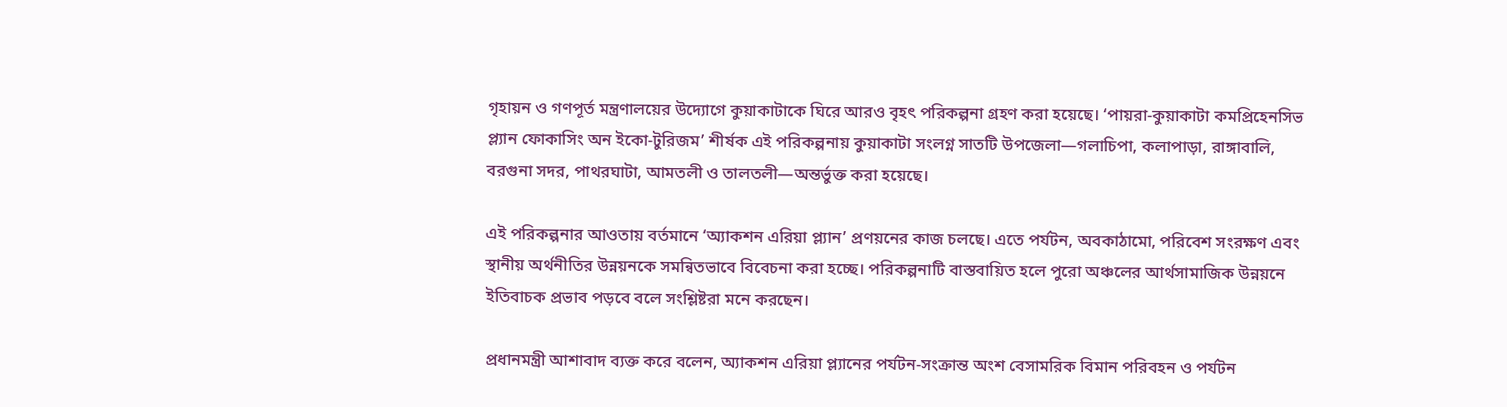গৃহায়ন ও গণপূর্ত মন্ত্রণালয়ের উদ্যোগে কুয়াকাটাকে ঘিরে আরও বৃহৎ পরিকল্পনা গ্রহণ করা হয়েছে। ‘পায়রা-কুয়াকাটা কমপ্রিহেনসিভ প্ল্যান ফোকাসিং অন ইকো-টুরিজম’ শীর্ষক এই পরিকল্পনায় কুয়াকাটা সংলগ্ন সাতটি উপজেলা—গলাচিপা, কলাপাড়া, রাঙ্গাবালি, বরগুনা সদর, পাথরঘাটা, আমতলী ও তালতলী—অন্তর্ভুক্ত করা হয়েছে।

এই পরিকল্পনার আওতায় বর্তমানে ‘অ্যাকশন এরিয়া প্ল্যান’ প্রণয়নের কাজ চলছে। এতে পর্যটন, অবকাঠামো, পরিবেশ সংরক্ষণ এবং স্থানীয় অর্থনীতির উন্নয়নকে সমন্বিতভাবে বিবেচনা করা হচ্ছে। পরিকল্পনাটি বাস্তবায়িত হলে পুরো অঞ্চলের আর্থসামাজিক উন্নয়নে ইতিবাচক প্রভাব পড়বে বলে সংশ্লিষ্টরা মনে করছেন।

প্রধানমন্ত্রী আশাবাদ ব্যক্ত করে বলেন, অ্যাকশন এরিয়া প্ল্যানের পর্যটন-সংক্রান্ত অংশ বেসামরিক বিমান পরিবহন ও পর্যটন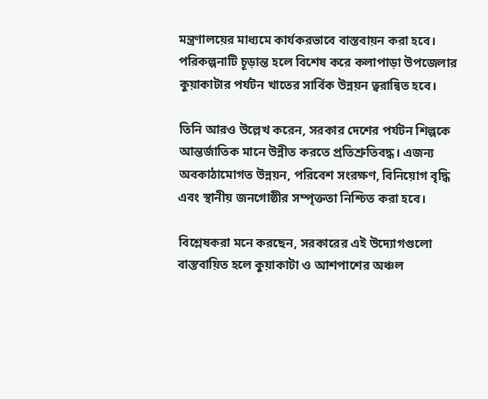মন্ত্রণালয়ের মাধ্যমে কার্যকরভাবে বাস্তবায়ন করা হবে। পরিকল্পনাটি চূড়ান্ত হলে বিশেষ করে কলাপাড়া উপজেলার কুয়াকাটার পর্যটন খাতের সার্বিক উন্নয়ন ত্বরান্বিত হবে।

তিনি আরও উল্লেখ করেন, সরকার দেশের পর্যটন শিল্পকে আন্তর্জাতিক মানে উন্নীত করতে প্রতিশ্রুতিবদ্ধ। এজন্য অবকাঠামোগত উন্নয়ন, পরিবেশ সংরক্ষণ, বিনিয়োগ বৃদ্ধি এবং স্থানীয় জনগোষ্ঠীর সম্পৃক্ততা নিশ্চিত করা হবে।

বিশ্লেষকরা মনে করছেন, সরকারের এই উদ্যোগগুলো বাস্তবায়িত হলে কুয়াকাটা ও আশপাশের অঞ্চল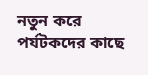নতুন করে পর্যটকদের কাছে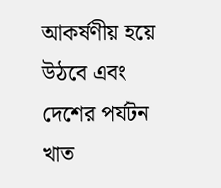আকর্ষণীয় হয়ে উঠবে এবং দেশের পর্যটন খাত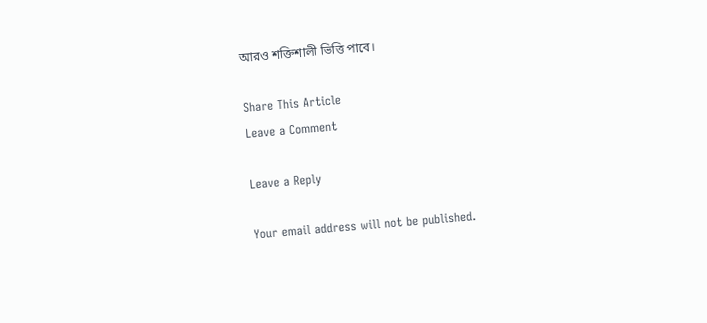আরও শক্তিশালী ভিত্তি পাবে।

Share This Article
Leave a Comment

Leave a Reply

Your email address will not be published.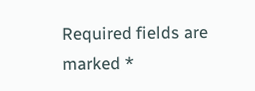Required fields are marked *